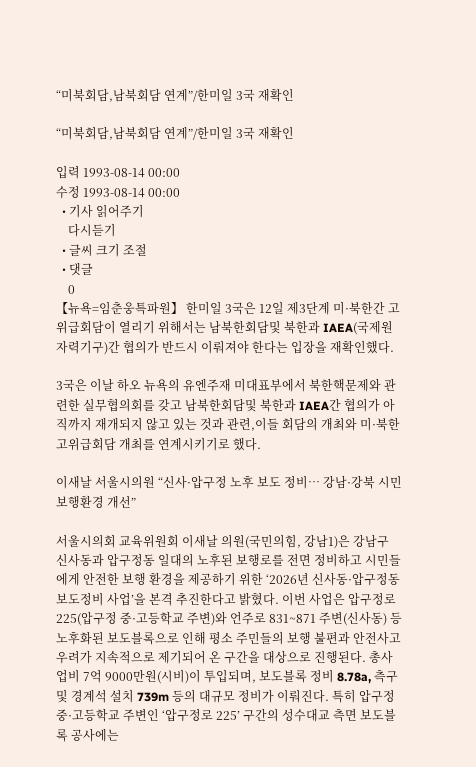“미북회담,남북회담 연계”/한미일 3국 재확인

“미북회담,남북회담 연계”/한미일 3국 재확인

입력 1993-08-14 00:00
수정 1993-08-14 00:00
  • 기사 읽어주기
    다시듣기
  • 글씨 크기 조절
  • 댓글
    0
【뉴욕=임춘웅특파원】 한미일 3국은 12일 제3단계 미·북한간 고위급회담이 열리기 위해서는 남북한회담및 북한과 IAEA(국제원자력기구)간 협의가 반드시 이뤄져야 한다는 입장을 재확인했다.

3국은 이날 하오 뉴욕의 유엔주재 미대표부에서 북한핵문제와 관련한 실무협의회를 갖고 남북한회담및 북한과 IAEA간 협의가 아직까지 재개되지 않고 있는 것과 관련,이들 회담의 개최와 미·북한 고위급회담 개최를 연계시키기로 했다.

이새날 서울시의원 “신사·압구정 노후 보도 정비… 강남·강북 시민 보행환경 개선”

서울시의회 교육위원회 이새날 의원(국민의힘, 강남1)은 강남구 신사동과 압구정동 일대의 노후된 보행로를 전면 정비하고 시민들에게 안전한 보행 환경을 제공하기 위한 ‘2026년 신사동·압구정동 보도정비 사업’을 본격 추진한다고 밝혔다. 이번 사업은 압구정로 225(압구정 중·고등학교 주변)와 언주로 831~871 주변(신사동) 등 노후화된 보도블록으로 인해 평소 주민들의 보행 불편과 안전사고 우려가 지속적으로 제기되어 온 구간을 대상으로 진행된다. 총사업비 7억 9000만원(시비)이 투입되며, 보도블록 정비 8.78a, 측구 및 경계석 설치 739m 등의 대규모 정비가 이뤄진다. 특히 압구정 중·고등학교 주변인 ‘압구정로 225’ 구간의 성수대교 측면 보도블록 공사에는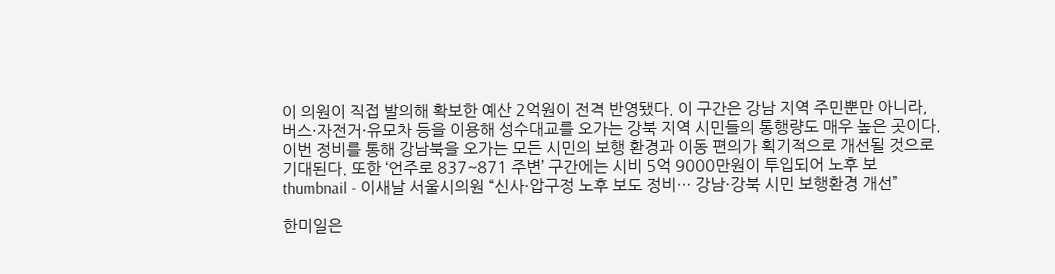이 의원이 직접 발의해 확보한 예산 2억원이 전격 반영됐다. 이 구간은 강남 지역 주민뿐만 아니라, 버스·자전거·유모차 등을 이용해 성수대교를 오가는 강북 지역 시민들의 통행량도 매우 높은 곳이다. 이번 정비를 통해 강남북을 오가는 모든 시민의 보행 환경과 이동 편의가 획기적으로 개선될 것으로 기대된다. 또한 ‘언주로 837~871 주변’ 구간에는 시비 5억 9000만원이 투입되어 노후 보
thumbnail - 이새날 서울시의원 “신사·압구정 노후 보도 정비… 강남·강북 시민 보행환경 개선”

한미일은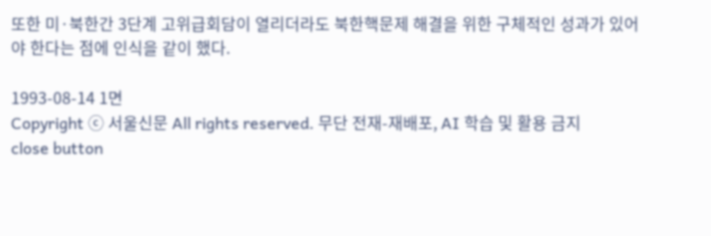또한 미·북한간 3단계 고위급회담이 열리더라도 북한핵문제 해결을 위한 구체적인 성과가 있어야 한다는 점에 인식을 같이 했다.

1993-08-14 1면
Copyright ⓒ 서울신문 All rights reserved. 무단 전재-재배포, AI 학습 및 활용 금지
close button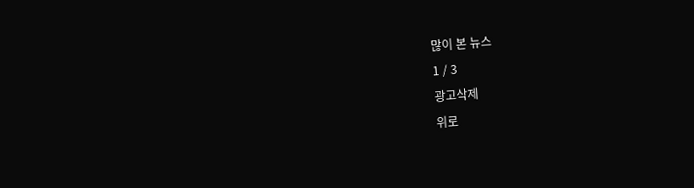많이 본 뉴스
1 / 3
광고삭제
위로